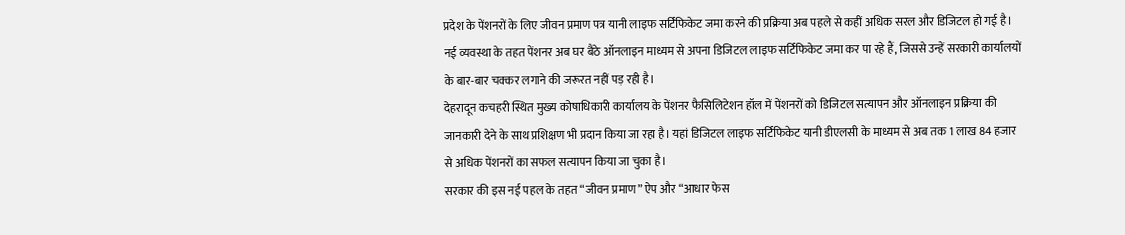प्रदेश के पेंशनरों के लिए जीवन प्रमाण पत्र यानी लाइफ सर्टिफिकेट जमा करने की प्रक्रिया अब पहले से कहीं अधिक सरल और डिजिटल हो गई है। नई व्यवस्था के तहत पेंशनर अब घर बैठे ऑनलाइन माध्यम से अपना डिजिटल लाइफ सर्टिफिकेट जमा कर पा रहे हैं, जिससे उन्हें सरकारी कार्यालयों के बार-बार चक्कर लगाने की जरूरत नहीं पड़ रही है।
देहरादून कचहरी स्थित मुख्य कोषाधिकारी कार्यालय के पेंशनर फैसिलिटेशन हॉल में पेंशनरों को डिजिटल सत्यापन और ऑनलाइन प्रक्रिया की जानकारी देने के साथ प्रशिक्षण भी प्रदान किया जा रहा है। यहां डिजिटल लाइफ सर्टिफिकेट यानी डीएलसी के माध्यम से अब तक 1 लाख 84 हजार से अधिक पेंशनरों का सफल सत्यापन किया जा चुका है।
सरकार की इस नई पहल के तहत “जीवन प्रमाण” ऐप और “आधार फेस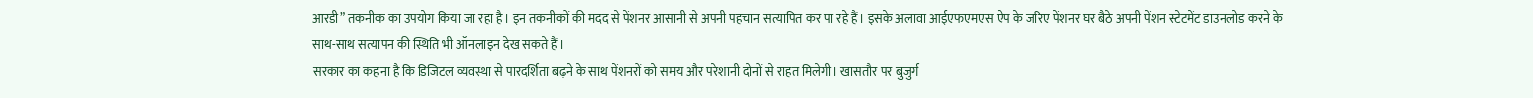आरडी” तकनीक का उपयोग किया जा रहा है। इन तकनीकों की मदद से पेंशनर आसानी से अपनी पहचान सत्यापित कर पा रहे हैं। इसके अलावा आईएफएमएस ऐप के जरिए पेंशनर घर बैठे अपनी पेंशन स्टेटमेंट डाउनलोड करने के साथ-साथ सत्यापन की स्थिति भी ऑनलाइन देख सकते हैं।
सरकार का कहना है कि डिजिटल व्यवस्था से पारदर्शिता बढ़ने के साथ पेंशनरों को समय और परेशानी दोनों से राहत मिलेगी। खासतौर पर बुजुर्ग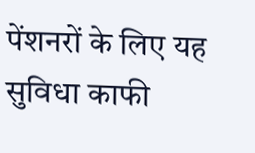पेंशनरों के लिए यह सुविधा काफी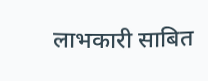लाभकारी साबित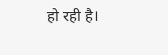हो रही है।